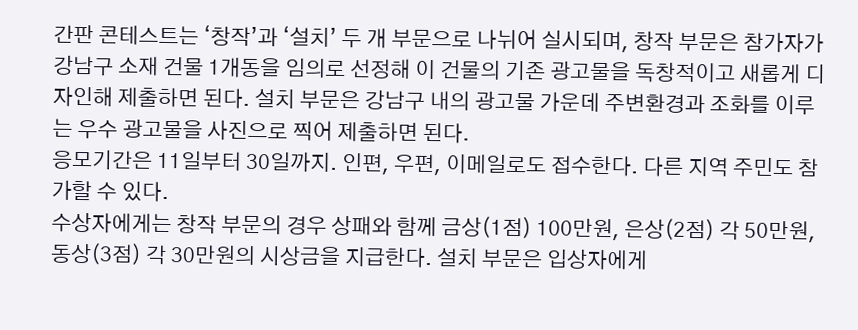간판 콘테스트는 ‘창작’과 ‘설치’ 두 개 부문으로 나뉘어 실시되며, 창작 부문은 참가자가 강남구 소재 건물 1개동을 임의로 선정해 이 건물의 기존 광고물을 독창적이고 새롭게 디자인해 제출하면 된다. 설치 부문은 강남구 내의 광고물 가운데 주변환경과 조화를 이루는 우수 광고물을 사진으로 찍어 제출하면 된다.
응모기간은 11일부터 30일까지. 인편, 우편, 이메일로도 접수한다. 다른 지역 주민도 참가할 수 있다.
수상자에게는 창작 부문의 경우 상패와 함께 금상(1점) 100만원, 은상(2점) 각 50만원, 동상(3점) 각 30만원의 시상금을 지급한다. 설치 부문은 입상자에게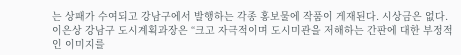는 상패가 수여되고 강남구에서 발행하는 각종 홍보물에 작품이 게재된다. 시상금은 없다.
이은상 강남구 도시계획과장은 “크고 자극적이며 도시미관을 저해하는 간판에 대한 부정적인 이미지를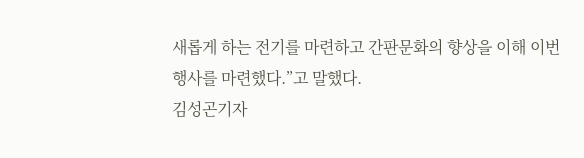새롭게 하는 전기를 마련하고 간판문화의 향상을 이해 이번 행사를 마련했다.”고 말했다.
김성곤기자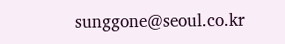sunggone@seoul.co.kr